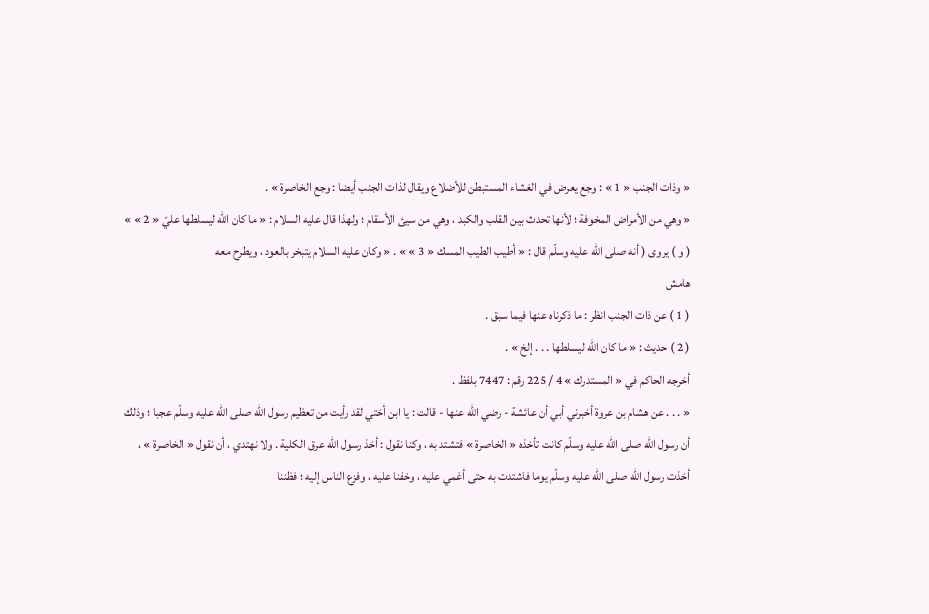« وذات الجنب « 1 » : وجع يعرض في الغشاء المستبطن للأضلاع ويقال لذات الجنب أيضا : وجع الخاصرة » .
« وهي من الأمراض المخوفة ؛ لأنها تحدث بين القلب والكبد ، وهي من سيئ الأسقام ؛ ولهذا قال عليه السلام : « ما كان الله ليسلطها عليّ « 2 » » ( و ) يروى ( أنه صلى اللّه عليه وسلّم قال : « أطيب الطيب المسك « 3 » » . « وكان عليه السلام يتبخر بالعود ، ويطرح معه
هامش
( 1 ) عن ذات الجنب انظر : ما ذكرناه عنها فيما سبق .
( 2 ) حديث : « ما كان الله ليسلطها . . . إلخ » .
أخرجه الحاكم في « المستدرك » 4 / 225 رقم : 7447 بلفظ .
« . . . عن هشام بن عروة أخبرني أبي أن عائشة - رضي الله عنها - قالت : يا ابن أختي لقد رأيت من تعظيم رسول الله صلى اللّه عليه وسلّم عجبا ؛ وذلك أن رسول الله صلى اللّه عليه وسلّم كانت تأخذه « الخاصرة » فتشتد به ، وكنا نقول : أخذ رسول الله عرق الكلية . ولا نهتدي ، أن نقول « الخاصرة » ، أخذت رسول الله صلى اللّه عليه وسلّم يوما فاشتدت به حتى أغمي عليه ، وخفنا عليه ، وفزع الناس إليه ؛ فظننا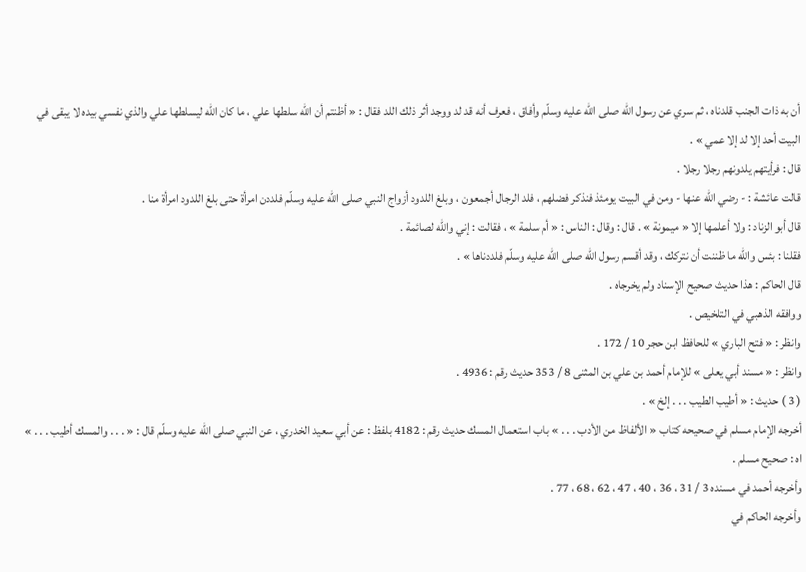أن به ذات الجنب قلدناه ، ثم سري عن رسول الله صلى اللّه عليه وسلّم وأفاق ، فعرف أنه قد لد ووجد أثر ذلك اللد فقال : « أظنتم أن الله سلطها علي ، ما كان الله ليسلطها علي والذي نفسي بيده لا يبقى في البيت أحد إلا لد إلا عمي » .
قال : فرأيتهم يلدونهم رجلا رجلا .
قالت عائشة : - رضي الله عنها - ومن في البيت يومئذ فنذكر فضلهم ، فلد الرجال أجمعون ، وبلغ اللدود أزواج النبي صلى اللّه عليه وسلّم فلددن امرأة حتى بلغ اللدود امرأة منا .
قال أبو الزناد : ولا أعلمها إلا « ميمونة » . قال : وقال : الناس : « أم سلمة » ، فقالت : إني والله لصائمة .
فقلنا : بئس والله ما ظننت أن نتركك ، وقد أقسم رسول الله صلى اللّه عليه وسلّم فلددناها » .
قال الحاكم : هذا حديث صحيح الإسناد ولم يخرجاه .
ووافقه الذهبي في التلخيص .
وانظر : « فتح الباري » للحافظ ابن حجر 10 / 172 .
وانظر : « مسند أبي يعلى » للإمام أحمد بن علي بن المثنى 8 / 353 حديث رقم : 4936 .
( 3 ) حديث : « أطيب الطيب . . . إلخ » .
أخرجه الإمام مسلم في صحيحه كتاب « الألفاظ من الأدب . . . » باب استعمال المسك حديث رقم : 4182 بلفظ : عن أبي سعيد الخدري ، عن النبي صلى اللّه عليه وسلّم قال : « . . . والمسك أطيب . . . » اه : صحيح مسلم .
وأخرجه أحمد في مسنده 3 / 31 ، 36 ، 40 ، 47 ، 62 ، 68 ، 77 .
وأخرجه الحاكم في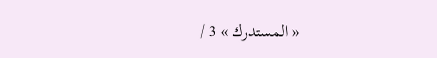« المستدرك » 3 /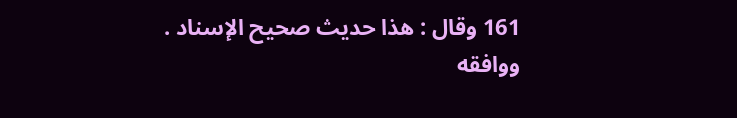161 وقال : هذا حديث صحيح الإسناد .
ووافقه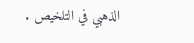الذهبي في التلخيص .